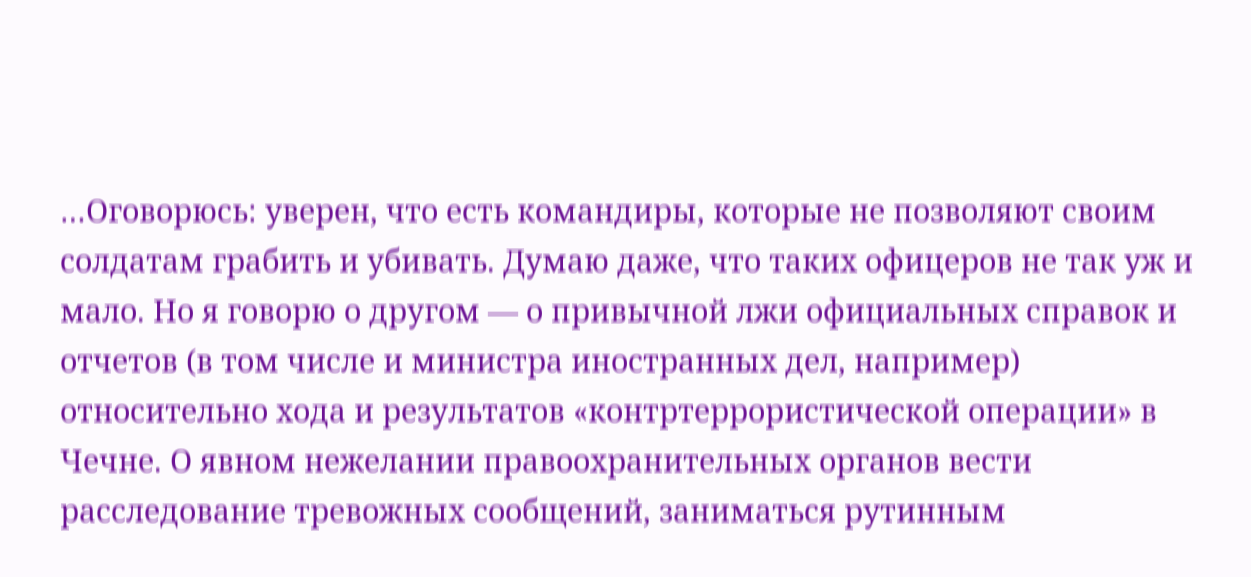…Оговорюсь: уверен, что есть командиры, которые не позволяют своим солдатам грабить и убивать. Думаю даже, что таких офицеров не так уж и мало. Но я говорю о другом — о привычной лжи официальных справок и отчетов (в том числе и министра иностранных дел, например) относительно хода и результатов «контртеррористической операции» в Чечне. О явном нежелании правоохранительных органов вести расследование тревожных сообщений, заниматься рутинным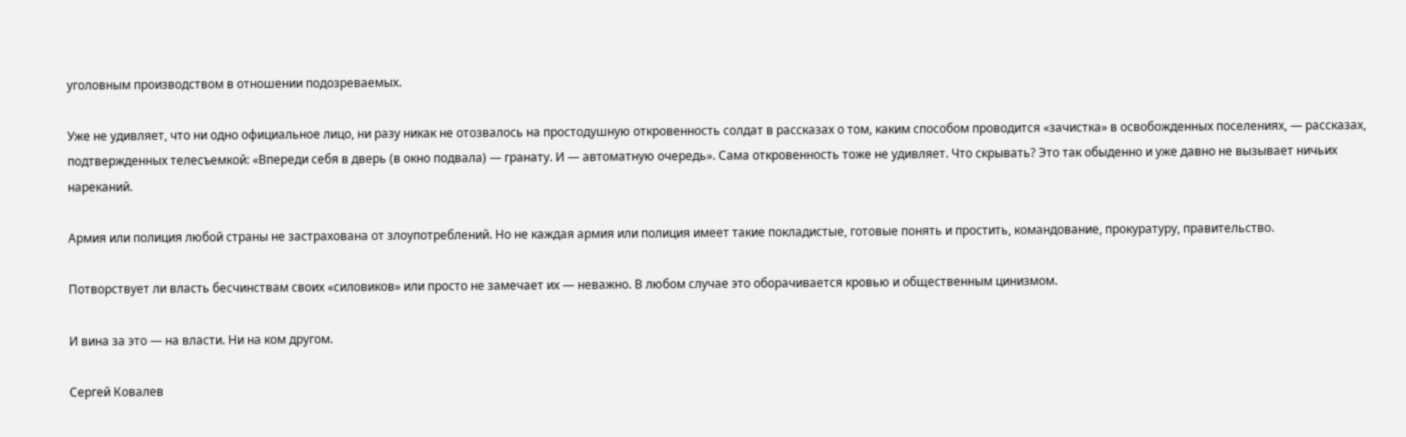уголовным производством в отношении подозреваемых.

Уже не удивляет, что ни одно официальное лицо, ни разу никак не отозвалось на простодушную откровенность солдат в рассказах о том, каким способом проводится «зачистка» в освобожденных поселениях, — рассказах, подтвержденных телесъемкой: «Впереди себя в дверь (в окно подвала) — гранату. И — автоматную очередь». Сама откровенность тоже не удивляет. Что скрывать? Это так обыденно и уже давно не вызывает ничьих нареканий.

Армия или полиция любой страны не застрахована от злоупотреблений. Но не каждая армия или полиция имеет такие покладистые, готовые понять и простить, командование, прокуратуру, правительство.

Потворствует ли власть бесчинствам своих «силовиков» или просто не замечает их — неважно. В любом случае это оборачивается кровью и общественным цинизмом.

И вина за это — на власти. Ни на ком другом.

Сергей Ковалев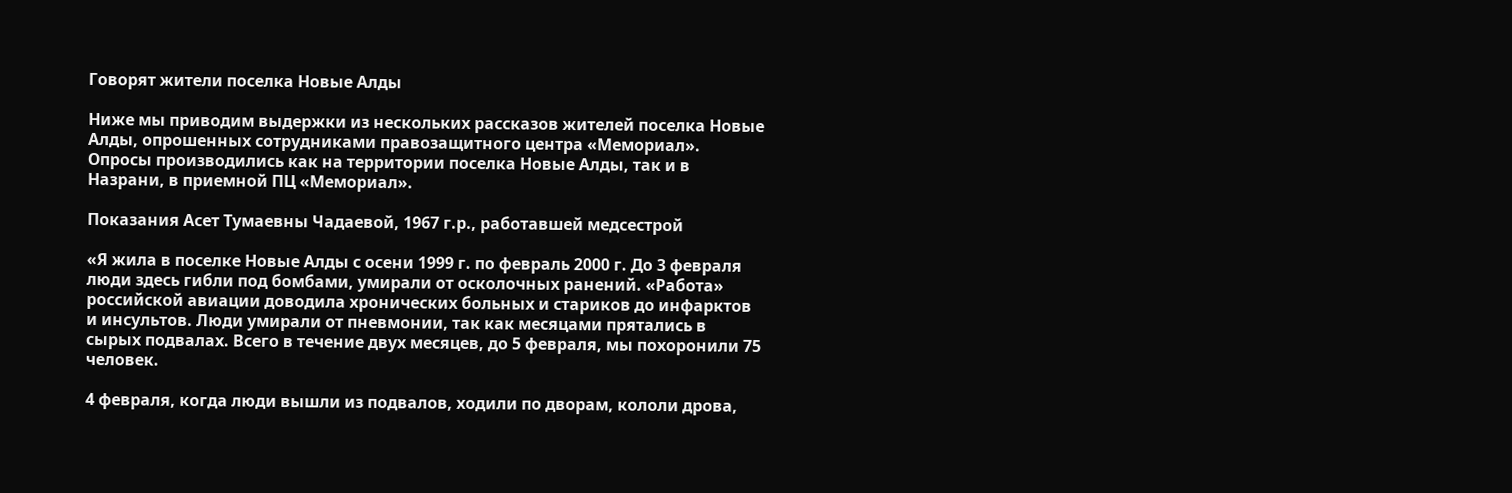Говорят жители поселка Новые Алды

Ниже мы приводим выдержки из нескольких рассказов жителей поселка Новые Алды, опрошенных сотрудниками правозащитного центра «Мемориал». Опросы производились как на территории поселка Новые Алды, так и в Назрани, в приемной ПЦ «Мемориал».

Показания Асет Тумаевны Чадаевой, 1967 г.р., работавшей медсестрой

«Я жила в поселке Новые Алды с осени 1999 г. по февраль 2000 г. До 3 февраля люди здесь гибли под бомбами, умирали от осколочных ранений. «Работа» российской авиации доводила хронических больных и стариков до инфарктов и инсультов. Люди умирали от пневмонии, так как месяцами прятались в сырых подвалах. Всего в течение двух месяцев, до 5 февраля, мы похоронили 75 человек.

4 февраля, когда люди вышли из подвалов, ходили по дворам, кололи дрова,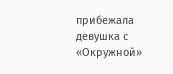прибежала девушка с «Окружной»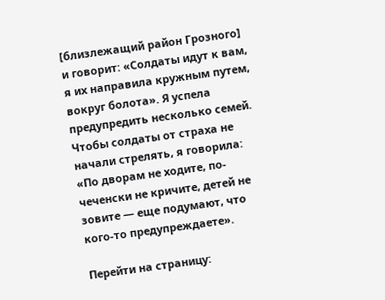[близлежащий район Грозного] и говорит: «Солдаты идут к вам, я их направила кружным путем, вокруг болота». Я успела предупредить несколько семей. Чтобы солдаты от страха не начали стрелять, я говорила: «По дворам не ходите, по-чеченски не кричите, детей не зовите — еще подумают, что кого-то предупреждаете».

Перейти на страницу: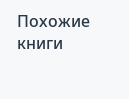Похожие книги